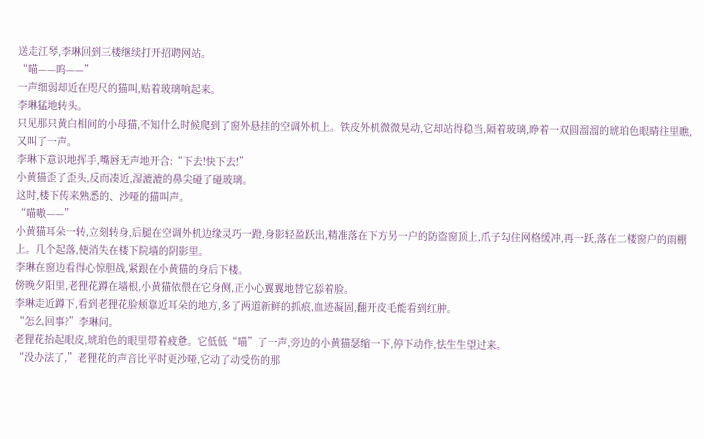送走江琴,李琳回到三楼继续打开招聘网站。
“喵——呜——”
一声细弱却近在咫尺的猫叫,贴着玻璃响起来。
李琳猛地转头。
只见那只黄白相间的小母猫,不知什么时候爬到了窗外悬挂的空调外机上。铁皮外机微微晃动,它却站得稳当,隔着玻璃,睁着一双圆溜溜的琥珀色眼睛往里瞧,又叫了一声。
李琳下意识地挥手,嘴唇无声地开合:“下去!快下去!”
小黄猫歪了歪头,反而凑近,湿漉漉的鼻尖碰了碰玻璃。
这时,楼下传来熟悉的、沙哑的猫叫声。
“喵嗷——”
小黄猫耳朵一转,立刻转身,后腿在空调外机边缘灵巧一蹬,身影轻盈跃出,精准落在下方另一户的防盗窗顶上,爪子勾住网格缓冲,再一跃,落在二楼窗户的雨棚上。几个起落,便消失在楼下院墙的阴影里。
李琳在窗边看得心惊胆战,紧跟在小黄猫的身后下楼。
傍晚夕阳里,老狸花蹲在墙根,小黄猫依偎在它身侧,正小心翼翼地替它舔着脸。
李琳走近蹲下,看到老狸花脸颊靠近耳朵的地方,多了两道新鲜的抓痕,血迹凝固,翻开皮毛能看到红肿。
“怎么回事?”李琳问。
老狸花抬起眼皮,琥珀色的眼里带着疲惫。它低低“喵”了一声,旁边的小黄猫瑟缩一下,停下动作,怯生生望过来。
“没办法了,”老狸花的声音比平时更沙哑,它动了动受伤的那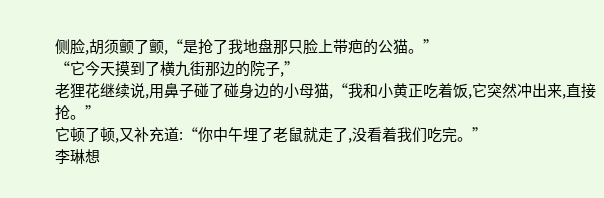侧脸,胡须颤了颤,“是抢了我地盘那只脸上带疤的公猫。”
“它今天摸到了横九街那边的院子,”
老狸花继续说,用鼻子碰了碰身边的小母猫,“我和小黄正吃着饭,它突然冲出来,直接抢。”
它顿了顿,又补充道:“你中午埋了老鼠就走了,没看着我们吃完。”
李琳想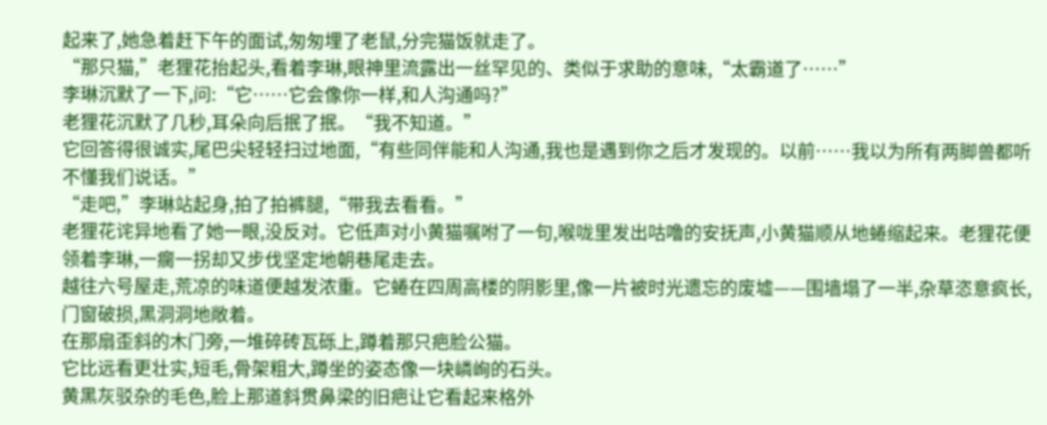起来了,她急着赶下午的面试,匆匆埋了老鼠,分完猫饭就走了。
“那只猫,”老狸花抬起头,看着李琳,眼神里流露出一丝罕见的、类似于求助的意味,“太霸道了……”
李琳沉默了一下,问:“它……它会像你一样,和人沟通吗?”
老狸花沉默了几秒,耳朵向后抿了抿。“我不知道。”
它回答得很诚实,尾巴尖轻轻扫过地面,“有些同伴能和人沟通,我也是遇到你之后才发现的。以前……我以为所有两脚兽都听不懂我们说话。”
“走吧,”李琳站起身,拍了拍裤腿,“带我去看看。”
老狸花诧异地看了她一眼,没反对。它低声对小黄猫嘱咐了一句,喉咙里发出咕噜的安抚声,小黄猫顺从地蜷缩起来。老狸花便领着李琳,一瘸一拐却又步伐坚定地朝巷尾走去。
越往六号屋走,荒凉的味道便越发浓重。它蜷在四周高楼的阴影里,像一片被时光遗忘的废墟——围墙塌了一半,杂草恣意疯长,门窗破损,黑洞洞地敞着。
在那扇歪斜的木门旁,一堆碎砖瓦砾上,蹲着那只疤脸公猫。
它比远看更壮实,短毛,骨架粗大,蹲坐的姿态像一块嶙峋的石头。
黄黑灰驳杂的毛色,脸上那道斜贯鼻梁的旧疤让它看起来格外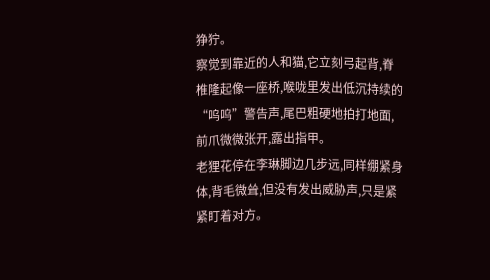狰狞。
察觉到靠近的人和猫,它立刻弓起背,脊椎隆起像一座桥,喉咙里发出低沉持续的“呜呜”警告声,尾巴粗硬地拍打地面,前爪微微张开,露出指甲。
老狸花停在李琳脚边几步远,同样绷紧身体,背毛微耸,但没有发出威胁声,只是紧紧盯着对方。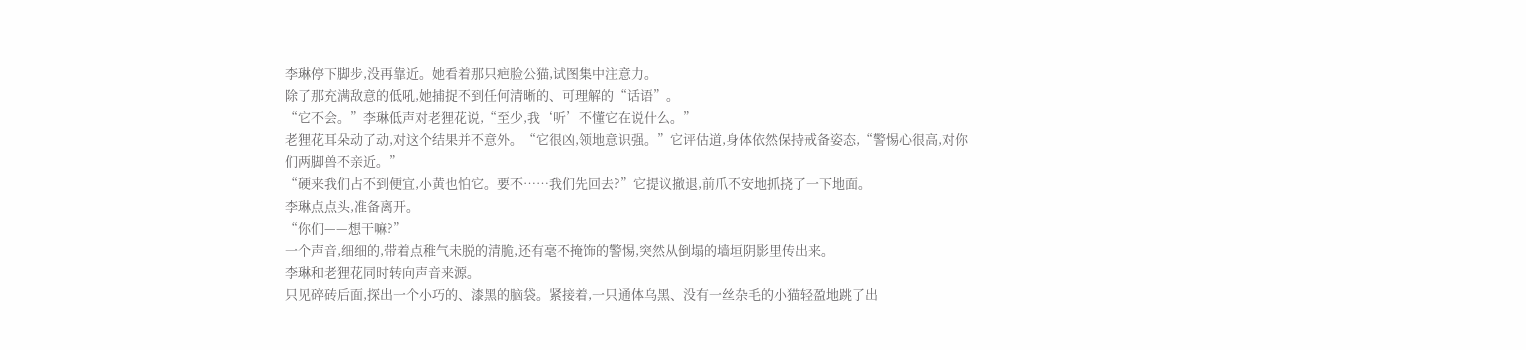李琳停下脚步,没再靠近。她看着那只疤脸公猫,试图集中注意力。
除了那充满敌意的低吼,她捕捉不到任何清晰的、可理解的“话语”。
“它不会。”李琳低声对老狸花说,“至少,我‘听’不懂它在说什么。”
老狸花耳朵动了动,对这个结果并不意外。“它很凶,领地意识强。”它评估道,身体依然保持戒备姿态,“警惕心很高,对你们两脚兽不亲近。”
“硬来我们占不到便宜,小黄也怕它。要不……我们先回去?”它提议撤退,前爪不安地抓挠了一下地面。
李琳点点头,准备离开。
“你们——想干嘛?”
一个声音,细细的,带着点稚气未脱的清脆,还有毫不掩饰的警惕,突然从倒塌的墙垣阴影里传出来。
李琳和老狸花同时转向声音来源。
只见碎砖后面,探出一个小巧的、漆黑的脑袋。紧接着,一只通体乌黑、没有一丝杂毛的小猫轻盈地跳了出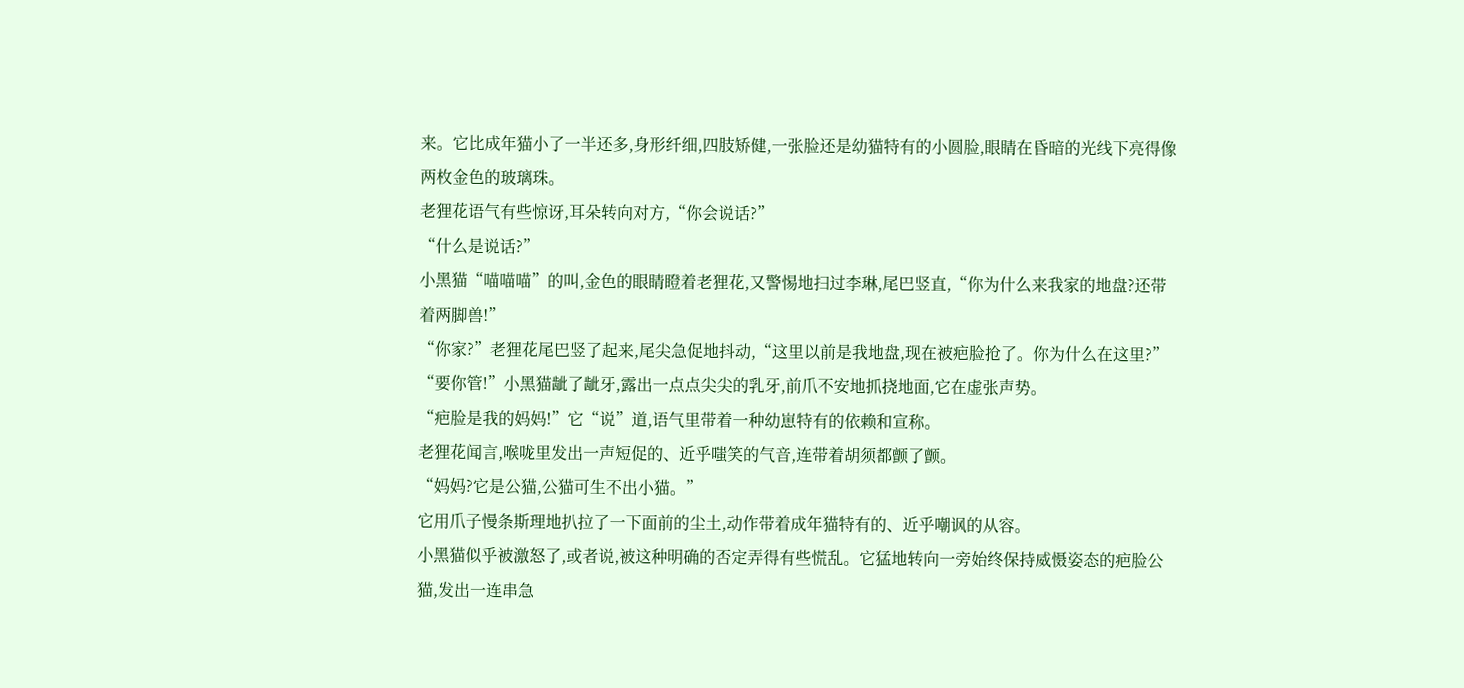来。它比成年猫小了一半还多,身形纤细,四肢矫健,一张脸还是幼猫特有的小圆脸,眼睛在昏暗的光线下亮得像两枚金色的玻璃珠。
老狸花语气有些惊讶,耳朵转向对方,“你会说话?”
“什么是说话?”
小黑猫“喵喵喵”的叫,金色的眼睛瞪着老狸花,又警惕地扫过李琳,尾巴竖直,“你为什么来我家的地盘?还带着两脚兽!”
“你家?”老狸花尾巴竖了起来,尾尖急促地抖动,“这里以前是我地盘,现在被疤脸抢了。你为什么在这里?”
“要你管!”小黑猫龇了龇牙,露出一点点尖尖的乳牙,前爪不安地抓挠地面,它在虚张声势。
“疤脸是我的妈妈!”它“说”道,语气里带着一种幼崽特有的依赖和宣称。
老狸花闻言,喉咙里发出一声短促的、近乎嗤笑的气音,连带着胡须都颤了颤。
“妈妈?它是公猫,公猫可生不出小猫。”
它用爪子慢条斯理地扒拉了一下面前的尘土,动作带着成年猫特有的、近乎嘲讽的从容。
小黑猫似乎被激怒了,或者说,被这种明确的否定弄得有些慌乱。它猛地转向一旁始终保持威慑姿态的疤脸公猫,发出一连串急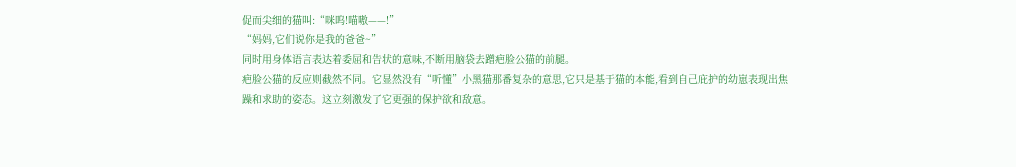促而尖细的猫叫:“咪呜!喵嗷——!”
“妈妈,它们说你是我的爸爸~”
同时用身体语言表达着委屈和告状的意味,不断用脑袋去蹭疤脸公猫的前腿。
疤脸公猫的反应则截然不同。它显然没有“听懂”小黑猫那番复杂的意思,它只是基于猫的本能,看到自己庇护的幼崽表现出焦躁和求助的姿态。这立刻激发了它更强的保护欲和敌意。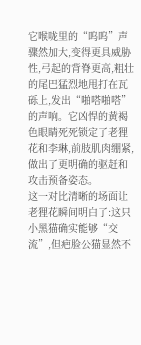它喉咙里的“呜呜”声骤然加大,变得更具威胁性,弓起的背脊更高,粗壮的尾巴猛烈地甩打在瓦砾上,发出“啪嗒啪嗒”的声响。它凶悍的黄褐色眼睛死死锁定了老狸花和李琳,前肢肌肉绷紧,做出了更明确的驱赶和攻击预备姿态。
这一对比清晰的场面让老狸花瞬间明白了:这只小黑猫确实能够“交流”,但疤脸公猫显然不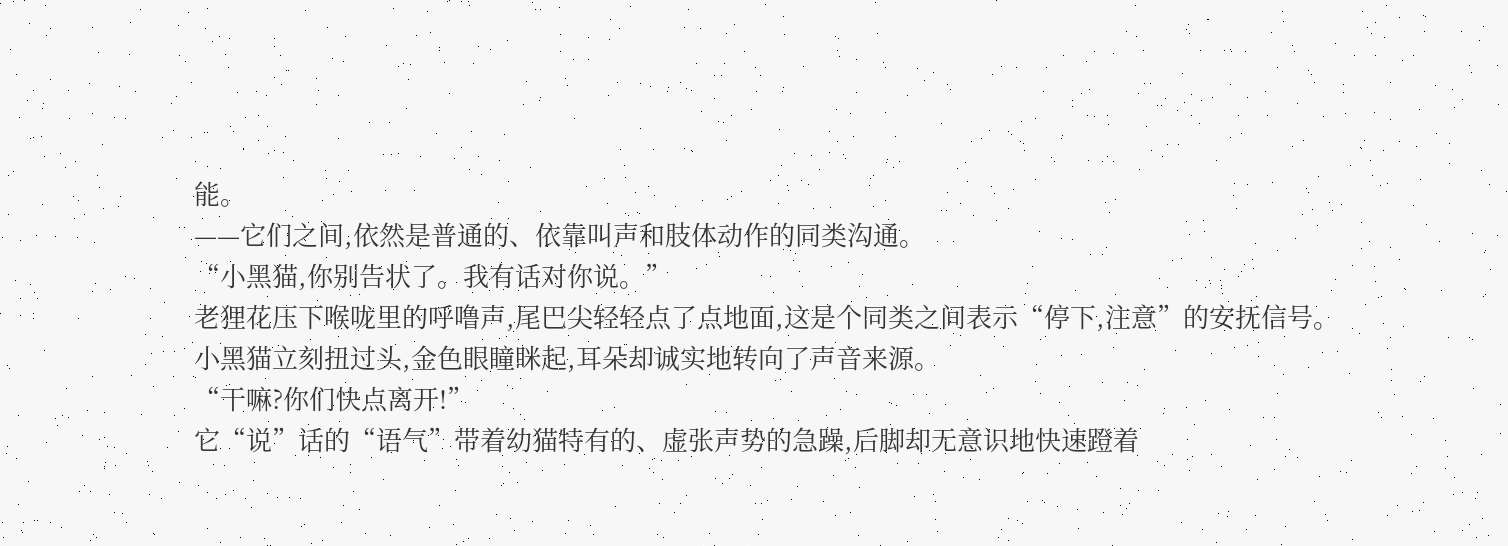能。
——它们之间,依然是普通的、依靠叫声和肢体动作的同类沟通。
“小黑猫,你别告状了。我有话对你说。”
老狸花压下喉咙里的呼噜声,尾巴尖轻轻点了点地面,这是个同类之间表示“停下,注意”的安抚信号。
小黑猫立刻扭过头,金色眼瞳眯起,耳朵却诚实地转向了声音来源。
“干嘛?你们快点离开!”
它“说”话的“语气”带着幼猫特有的、虚张声势的急躁,后脚却无意识地快速蹬着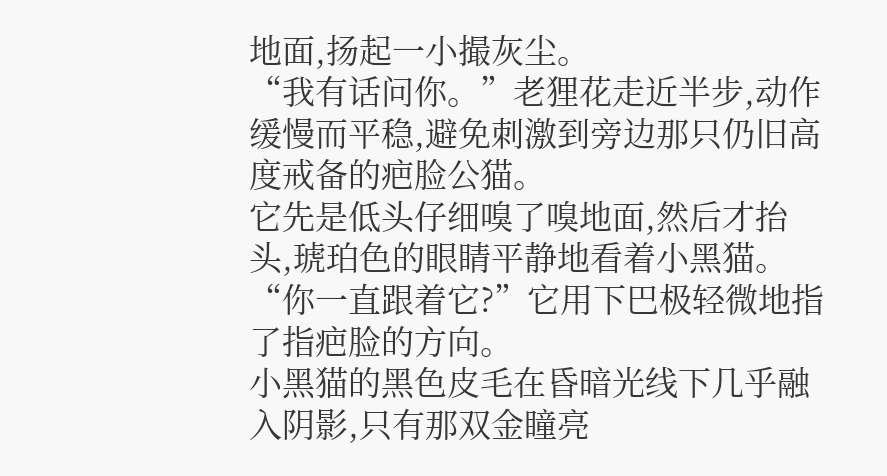地面,扬起一小撮灰尘。
“我有话问你。”老狸花走近半步,动作缓慢而平稳,避免刺激到旁边那只仍旧高度戒备的疤脸公猫。
它先是低头仔细嗅了嗅地面,然后才抬头,琥珀色的眼睛平静地看着小黑猫。“你一直跟着它?”它用下巴极轻微地指了指疤脸的方向。
小黑猫的黑色皮毛在昏暗光线下几乎融入阴影,只有那双金瞳亮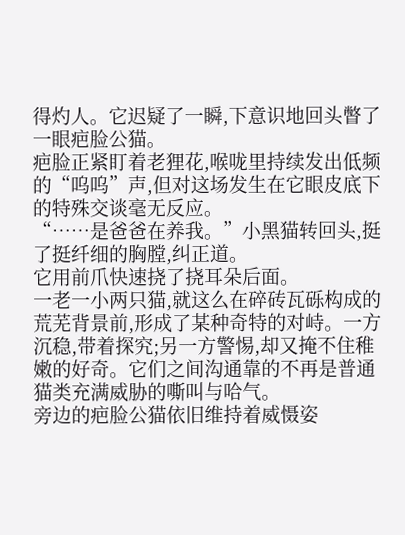得灼人。它迟疑了一瞬,下意识地回头瞥了一眼疤脸公猫。
疤脸正紧盯着老狸花,喉咙里持续发出低频的“呜呜”声,但对这场发生在它眼皮底下的特殊交谈毫无反应。
“……是爸爸在养我。”小黑猫转回头,挺了挺纤细的胸膛,纠正道。
它用前爪快速挠了挠耳朵后面。
一老一小两只猫,就这么在碎砖瓦砾构成的荒芜背景前,形成了某种奇特的对峙。一方沉稳,带着探究;另一方警惕,却又掩不住稚嫩的好奇。它们之间沟通靠的不再是普通猫类充满威胁的嘶叫与哈气。
旁边的疤脸公猫依旧维持着威慑姿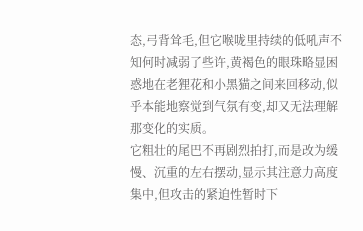态,弓背耸毛,但它喉咙里持续的低吼声不知何时减弱了些许,黄褐色的眼珠略显困惑地在老狸花和小黑猫之间来回移动,似乎本能地察觉到气氛有变,却又无法理解那变化的实质。
它粗壮的尾巴不再剧烈拍打,而是改为缓慢、沉重的左右摆动,显示其注意力高度集中,但攻击的紧迫性暂时下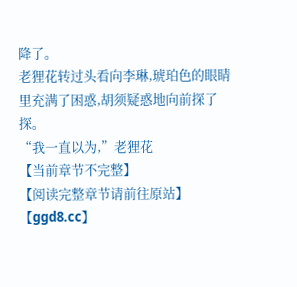降了。
老狸花转过头看向李琳,琥珀色的眼睛里充满了困惑,胡须疑惑地向前探了探。
“我一直以为,”老狸花
【当前章节不完整】
【阅读完整章节请前往原站】
【ggd8.cc】